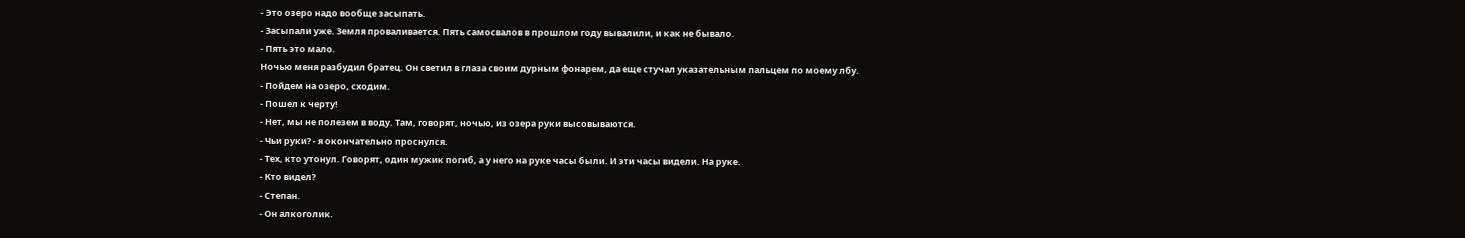- Это озеро надо вообще засыпать.
- Засыпали уже. Земля проваливается. Пять самосвалов в прошлом году вывалили, и как не бывало.
- Пять это мало.
Ночью меня разбудил братец. Он светил в глаза своим дурным фонарем, да еще стучал указательным пальцем по моему лбу.
- Пойдем на озеро, сходим.
- Пошел к черту!
- Нет, мы не полезем в воду. Там, говорят, ночью, из озера руки высовываются.
- Чьи руки? - я окончательно проснулся.
- Тех, кто утонул. Говорят, один мужик погиб, а у него на руке часы были. И эти часы видели. На руке.
- Кто видел?
- Степан.
- Он алкоголик.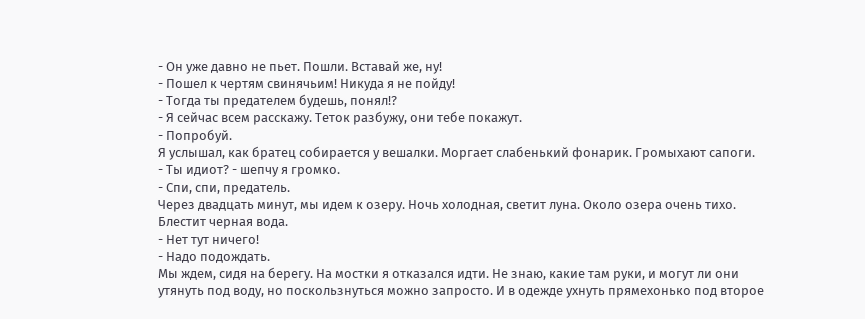- Он уже давно не пьет. Пошли. Вставай же, ну!
- Пошел к чертям свинячьим! Никуда я не пойду!
- Тогда ты предателем будешь, понял!?
- Я сейчас всем расскажу. Теток разбужу, они тебе покажут.
- Попробуй.
Я услышал, как братец собирается у вешалки. Моргает слабенький фонарик. Громыхают сапоги.
- Ты идиот? - шепчу я громко.
- Спи, спи, предатель.
Через двадцать минут, мы идем к озеру. Ночь холодная, светит луна. Около озера очень тихо. Блестит черная вода.
- Нет тут ничего!
- Надо подождать.
Мы ждем, сидя на берегу. На мостки я отказался идти. Не знаю, какие там руки, и могут ли они утянуть под воду, но поскользнуться можно запросто. И в одежде ухнуть прямехонько под второе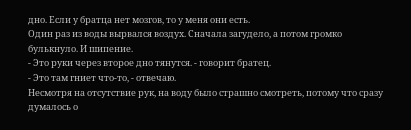дно. Если у братца нет мозгов, то у меня они есть.
Один раз из воды вырвался воздух. Сначала загудело, а потом громко булькнуло. И шипение.
- Это руки через второе дно тянутся. - говорит братец.
- Это там гниет что-то, - отвечаю.
Несмотря на отсутствие рук, на воду было страшно смотреть, потому что сразу думалось о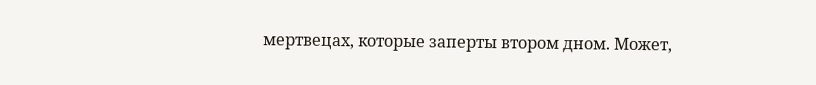мертвецах, которые заперты втором дном. Может,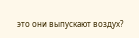это они выпускают воздух?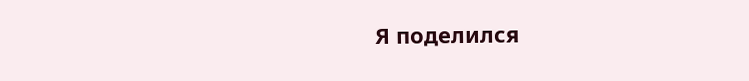Я поделился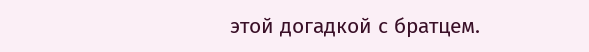этой догадкой с братцем.